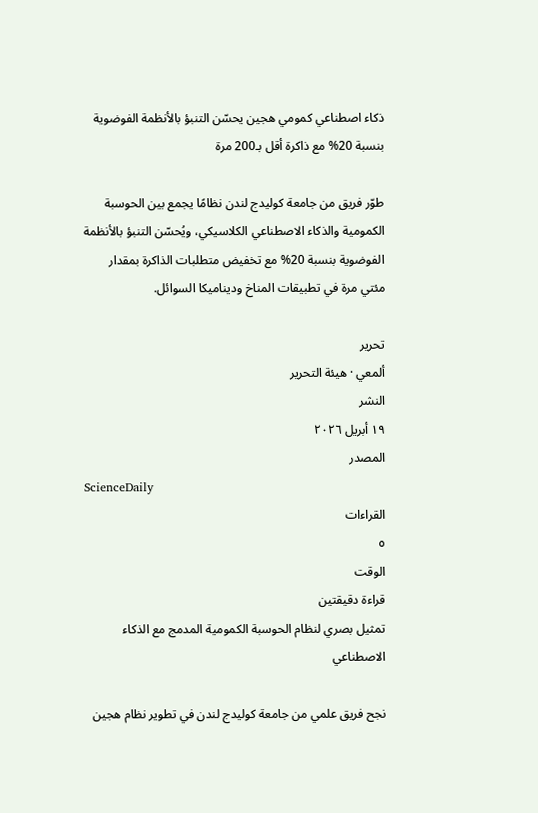ذكاء اصطناعي كمومي هجين يحسّن التنبؤ بالأنظمة الفوضوية بنسبة 20% مع ذاكرة أقل بـ200 مرة

طوّر فريق من جامعة كوليدج لندن نظامًا يجمع بين الحوسبة الكمومية والذكاء الاصطناعي الكلاسيكي، ويُحسّن التنبؤ بالأنظمة الفوضوية بنسبة 20% مع تخفيض متطلبات الذاكرة بمقدار مئتي مرة في تطبيقات المناخ وديناميكا السوائل.

تحرير
ألمعي · هيئة التحرير
النشر
١٩ أبريل ٢٠٢٦
المصدر
ScienceDaily
القراءات
٥
الوقت
قراءة دقيقتين
تمثيل بصري لنظام الحوسبة الكمومية المدمج مع الذكاء الاصطناعي

نجح فريق علمي من جامعة كوليدج لندن في تطوير نظام هجين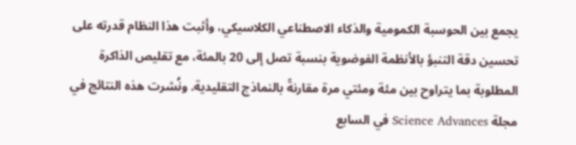يجمع بين الحوسبة الكمومية والذكاء الاصطناعي الكلاسيكي، وأثبت هذا النظام قدرته على تحسين دقة التنبؤ بالأنظمة الفوضوية بنسبة تصل إلى 20 بالمئة، مع تقليص الذاكرة المطلوبة بما يتراوح بين مئة ومئتي مرة مقارنةً بالنماذج التقليدية. ونُشرت هذه النتائج في مجلة Science Advances في السابع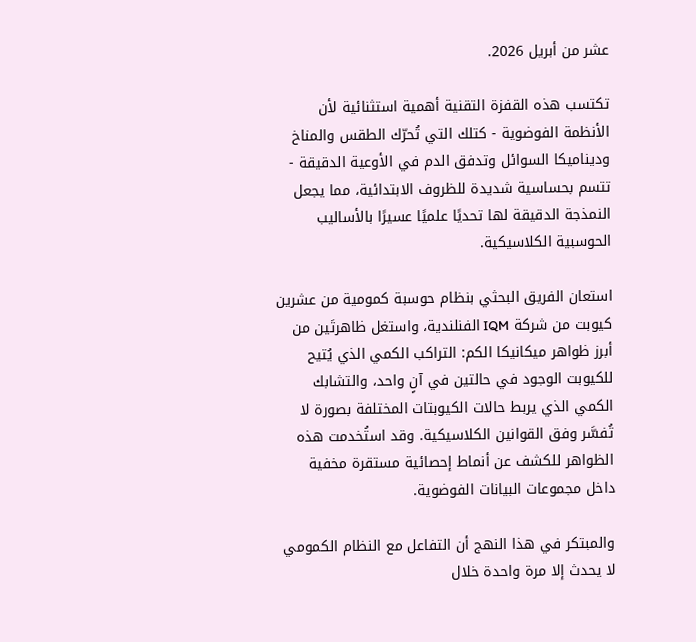عشر من أبريل 2026.

تكتسب هذه القفزة التقنية أهمية استثنائية لأن الأنظمة الفوضوية - كتلك التي تُحرّك الطقس والمناخ وديناميكا السوائل وتدفق الدم في الأوعية الدقيقة - تتسم بحساسية شديدة للظروف الابتدائية، مما يجعل النمذجة الدقيقة لها تحديًا علميًا عسيرًا بالأساليب الحوسبية الكلاسيكية.

استعان الفريق البحثي بنظام حوسبة كمومية من عشرين كيوبت من شركة IQM الفنلندية، واستغل ظاهرتَين من أبرز ظواهر ميكانيكا الكم: التراكب الكمي الذي يُتيح للكيوبت الوجود في حالتين في آنٍ واحد، والتشابك الكمي الذي يربط حالات الكيوبتات المختلفة بصورة لا تُفسَّر وفق القوانين الكلاسيكية. وقد استُخدمت هذه الظواهر للكشف عن أنماط إحصائية مستقرة مخفية داخل مجموعات البيانات الفوضوية.

والمبتكر في هذا النهج أن التفاعل مع النظام الكمومي لا يحدث إلا مرة واحدة خلال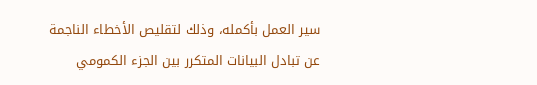سير العمل بأكمله، وذلك لتقليص الأخطاء الناجمة عن تبادل البيانات المتكرر بين الجزء الكمومي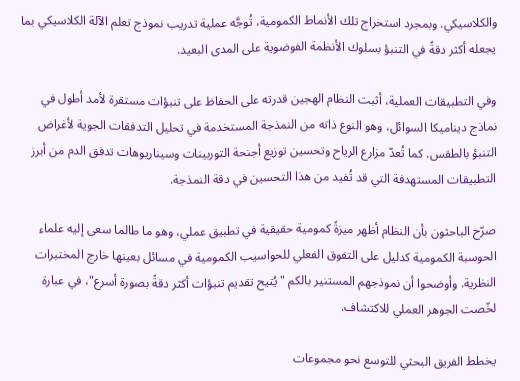والكلاسيكي. وبمجرد استخراج تلك الأنماط الكمومية، تُوجَّه عملية تدريب نموذج تعلم الآلة الكلاسيكي بما يجعله أكثر دقةً في التنبؤ بسلوك الأنظمة الفوضوية على المدى البعيد.

وفي التطبيقات العملية، أثبت النظام الهجين قدرته على الحفاظ على تنبؤات مستقرة لأمد أطول في نماذج ديناميكا السوائل، وهو النوع ذاته من النمذجة المستخدمة في تحليل التدفقات الجوية لأغراض التنبؤ بالطقس. كما تُعدّ مزارع الرياح وتحسين توزيع أجنحة التوربينات وسيناريوهات تدفق الدم من أبرز التطبيقات المستهدفة التي قد تُفيد من هذا التحسين في دقة النمذجة.

صرّح الباحثون بأن النظام أظهر ميزةً كمومية حقيقية في تطبيق عملي، وهو ما طالما سعى إليه علماء الحوسبة الكمومية كدليل على التفوق الفعلي للحواسيب الكمومية في مسائل بعينها خارج المختبرات النظرية. وأوضحوا أن نموذجهم المستنير بالكم "يُتيح تقديم تنبؤات أكثر دقةً بصورة أسرع"، في عبارة لخّصت الجوهر العملي للاكتشاف.

يخطط الفريق البحثي للتوسع نحو مجموعات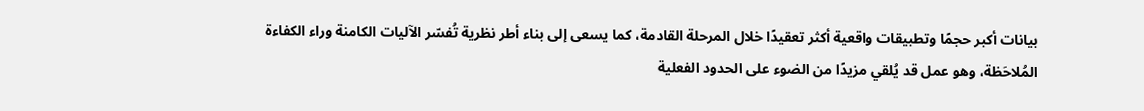بيانات أكبر حجمًا وتطبيقات واقعية أكثر تعقيدًا خلال المرحلة القادمة، كما يسعى إلى بناء أطر نظرية تُفسّر الآليات الكامنة وراء الكفاءة المُلاحَظة، وهو عمل قد يُلقي مزيدًا من الضوء على الحدود الفعلية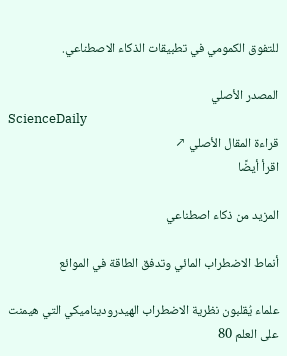للتفوق الكمومي في تطبيقات الذكاء الاصطناعي.

المصدر الأصلي
ScienceDaily
قراءة المقال الأصلي ↗
اقرأ أيضًا

المزيد من ذكاء اصطناعي

أنماط الاضطراب المائي وتدفق الطاقة في الموائع

علماء يُقلبون نظرية الاضطراب الهيدروديناميكي التي هيمنت على العلم 80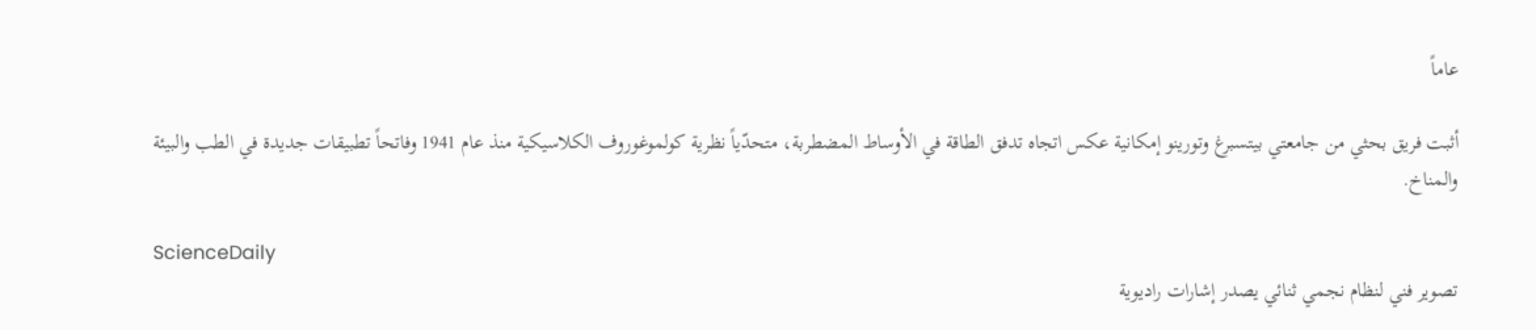عاماً

أثبت فريق بحثي من جامعتي بيتسبرغ وتورينو إمكانية عكس اتجاه تدفق الطاقة في الأوساط المضطربة، متحدّياً نظرية كولموغوروف الكلاسيكية منذ عام 1941 وفاتحاً تطبيقات جديدة في الطب والبيئة والمناخ.

ScienceDaily
تصوير فني لنظام نجمي ثنائي يصدر إشارات راديوية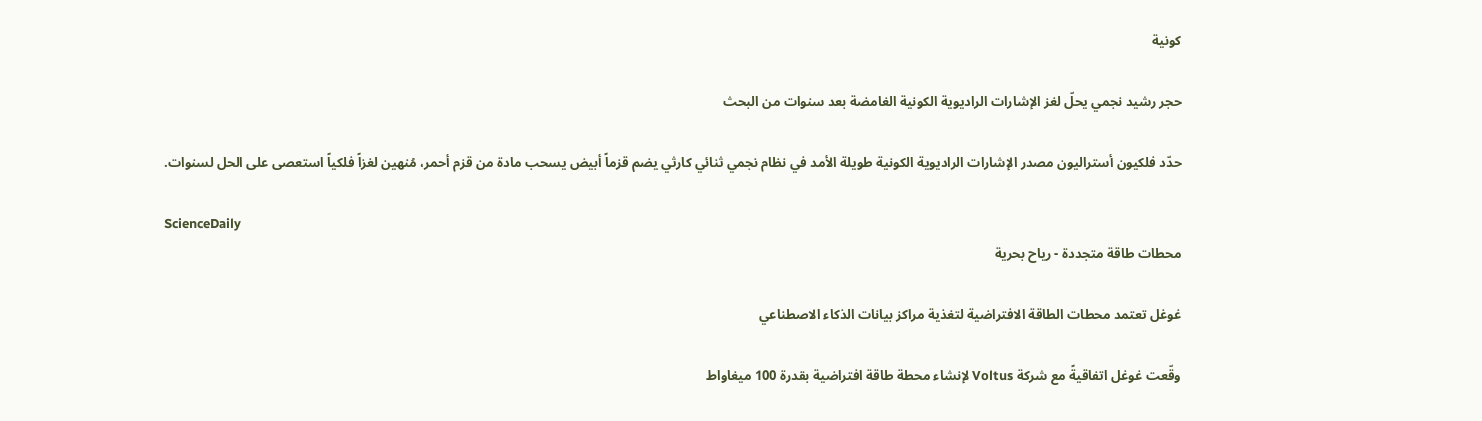كونية

حجر رشيد نجمي يحلّ لغز الإشارات الراديوية الكونية الغامضة بعد سنوات من البحث

حدّد فلكيون أستراليون مصدر الإشارات الراديوية الكونية طويلة الأمد في نظام نجمي ثنائي كارثي يضم قزماً أبيض يسحب مادة من قزم أحمر، مُنهين لغزاً فلكياً استعصى على الحل لسنوات.

ScienceDaily
محطات طاقة متجددة - رياح بحرية

غوغل تعتمد محطات الطاقة الافتراضية لتغذية مراكز بيانات الذكاء الاصطناعي

وقّعت غوغل اتفاقيةً مع شركة Voltus لإنشاء محطة طاقة افتراضية بقدرة 100 ميغاواط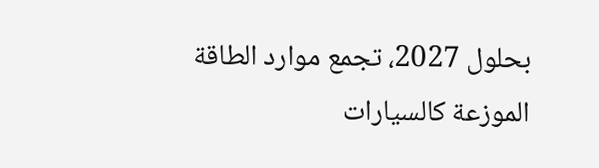بحلول 2027، تجمع موارد الطاقة الموزعة كالسيارات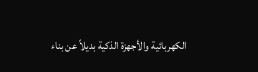الكهربائية والأجهزة الذكية بديلاً عن بناء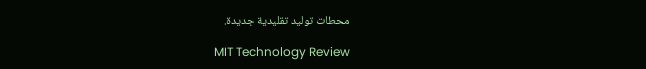محطات توليد تقليدية جديدة.

MIT Technology Review